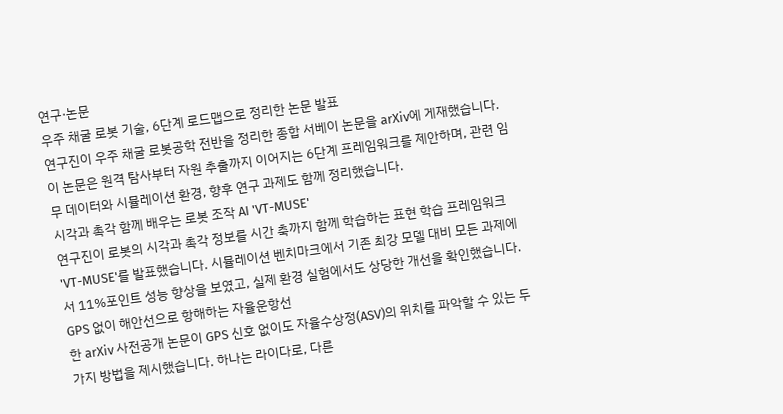연구·논문
우주 채굴 로봇 기술, 6단계 로드맵으로 정리한 논문 발표
연구진이 우주 채굴 로봇공학 전반을 정리한 종합 서베이 논문을 arXiv에 게재했습니다. 이 논문은 원격 탐사부터 자원 추출까지 이어지는 6단계 프레임워크를 제안하며, 관련 임무 데이터와 시뮬레이션 환경, 향후 연구 과제도 함께 정리했습니다.
시각과 촉각 함께 배우는 로봇 조작 AI 'VT-MUSE'
연구진이 로봇의 시각과 촉각 정보를 시간 축까지 함께 학습하는 표현 학습 프레임워크 'VT-MUSE'를 발표했습니다. 시뮬레이션 벤치마크에서 기존 최강 모델 대비 모든 과제에서 11%포인트 성능 향상을 보였고, 실제 환경 실험에서도 상당한 개선을 확인했습니다.
GPS 없이 해안선으로 항해하는 자율운항선
한 arXiv 사전공개 논문이 GPS 신호 없이도 자율수상정(ASV)의 위치를 파악할 수 있는 두 가지 방법을 제시했습니다. 하나는 라이다로, 다른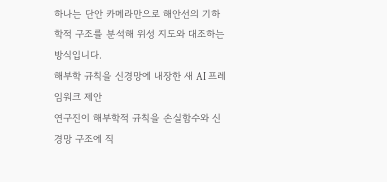하나는 단안 카메라만으로 해안선의 기하학적 구조를 분석해 위성 지도와 대조하는 방식입니다.
해부학 규칙을 신경망에 내장한 새 AI 프레임워크 제안
연구진이 해부학적 규칙을 손실함수와 신경망 구조에 직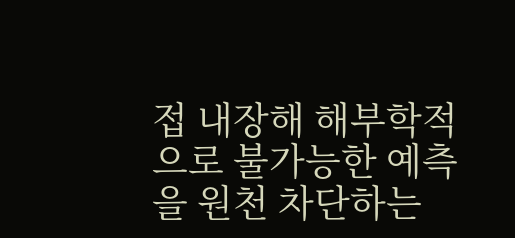접 내장해 해부학적으로 불가능한 예측을 원천 차단하는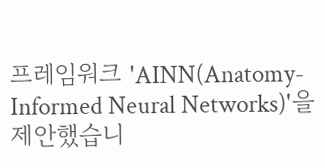프레임워크 'AINN(Anatomy-Informed Neural Networks)'을 제안했습니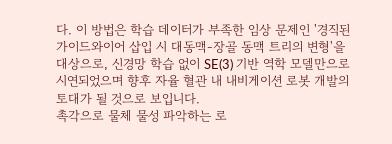다. 이 방법은 학습 데이터가 부족한 임상 문제인 '경직된 가이드와이어 삽입 시 대동맥-장골 동맥 트리의 변형'을 대상으로, 신경망 학습 없이 SE(3) 기반 역학 모델만으로 시연되었으며 향후 자율 혈관 내 내비게이션 로봇 개발의 토대가 될 것으로 보입니다.
촉각으로 물체 물성 파악하는 로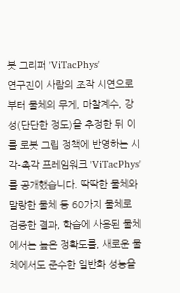봇 그리퍼 'ViTacPhys'
연구진이 사람의 조작 시연으로부터 물체의 무게, 마찰계수, 강성(단단한 정도)을 추정한 뒤 이를 로봇 그립 정책에 반영하는 시각-촉각 프레임워크 'ViTacPhys'를 공개했습니다. 딱딱한 물체와 말랑한 물체 등 60가지 물체로 검증한 결과, 학습에 사용된 물체에서는 높은 정확도를, 새로운 물체에서도 준수한 일반화 성능을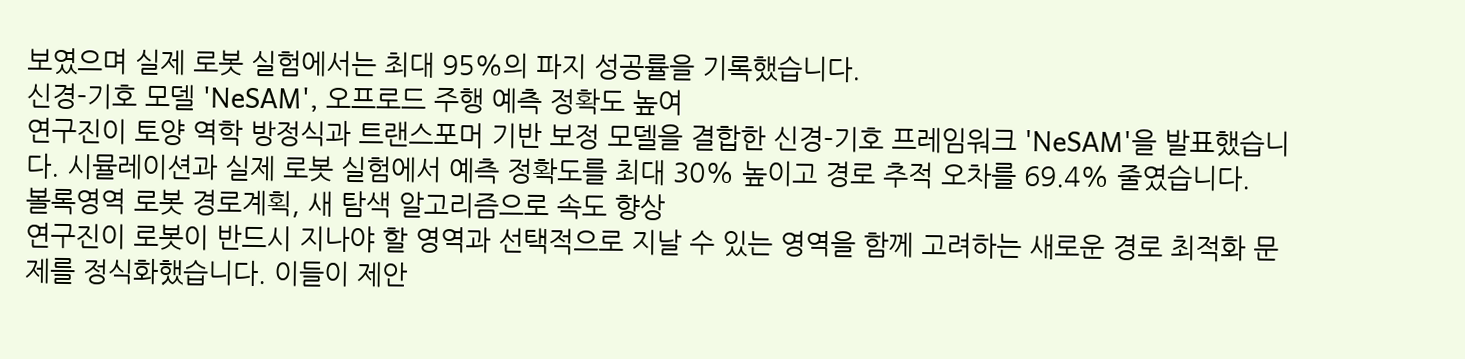보였으며 실제 로봇 실험에서는 최대 95%의 파지 성공률을 기록했습니다.
신경-기호 모델 'NeSAM', 오프로드 주행 예측 정확도 높여
연구진이 토양 역학 방정식과 트랜스포머 기반 보정 모델을 결합한 신경-기호 프레임워크 'NeSAM'을 발표했습니다. 시뮬레이션과 실제 로봇 실험에서 예측 정확도를 최대 30% 높이고 경로 추적 오차를 69.4% 줄였습니다.
볼록영역 로봇 경로계획, 새 탐색 알고리즘으로 속도 향상
연구진이 로봇이 반드시 지나야 할 영역과 선택적으로 지날 수 있는 영역을 함께 고려하는 새로운 경로 최적화 문제를 정식화했습니다. 이들이 제안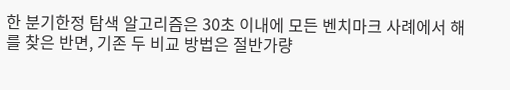한 분기한정 탐색 알고리즘은 30초 이내에 모든 벤치마크 사례에서 해를 찾은 반면, 기존 두 비교 방법은 절반가량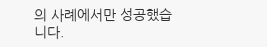의 사례에서만 성공했습니다.